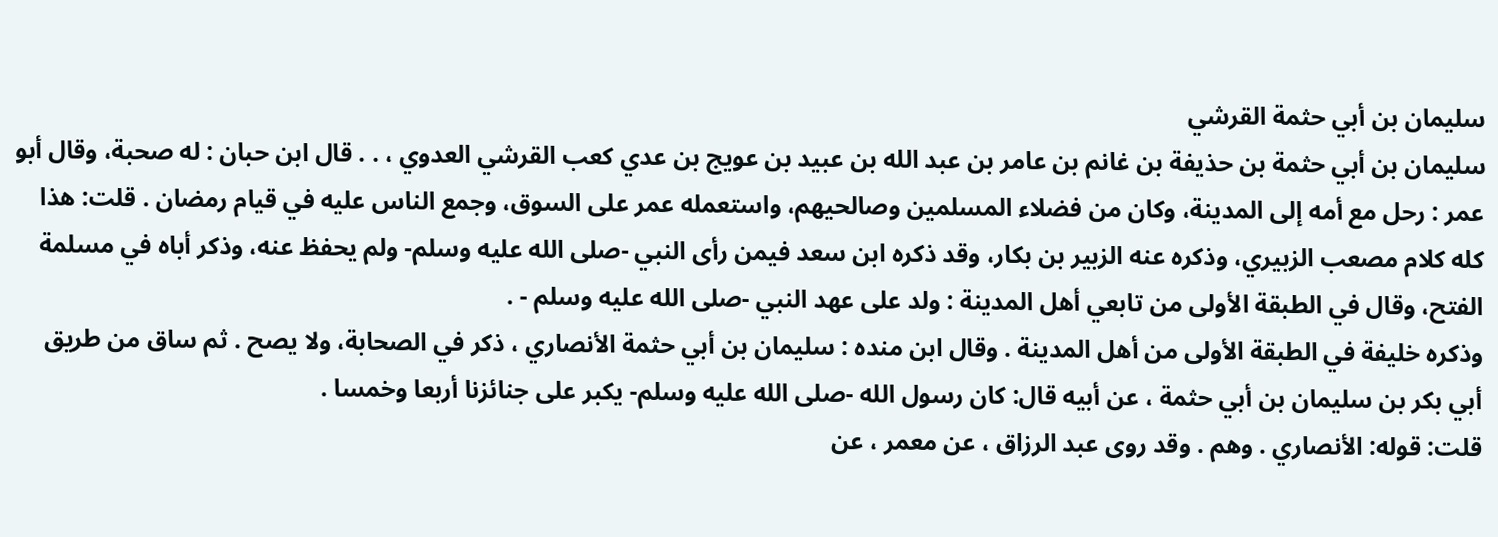سليمان بن أبي حثمة القرشي
سليمان بن أبي حثمة بن حذيفة بن غانم بن عامر بن عبد الله بن عبيد بن عويج بن عدي كعب القرشي العدوي ، . . قال ابن حبان : له صحبة، وقال أبو عمر : رحل مع أمه إلى المدينة، وكان من فضلاء المسلمين وصالحيهم، واستعمله عمر على السوق، وجمع الناس عليه في قيام رمضان . قلت: هذا كله كلام مصعب الزبيري، وذكره عنه الزبير بن بكار، وقد ذكره ابن سعد فيمن رأى النبي -صلى الله عليه وسلم- ولم يحفظ عنه، وذكر أباه في مسلمة الفتح، وقال في الطبقة الأولى من تابعي أهل المدينة : ولد على عهد النبي -صلى الله عليه وسلم - .
وذكره خليفة في الطبقة الأولى من أهل المدينة . وقال ابن منده : سليمان بن أبي حثمة الأنصاري ، ذكر في الصحابة، ولا يصح . ثم ساق من طريق أبي بكر بن سليمان بن أبي حثمة ، عن أبيه قال: كان رسول الله -صلى الله عليه وسلم- يكبر على جنائزنا أربعا وخمسا .
قلت: قوله: الأنصاري . وهم . وقد روى عبد الرزاق ، عن معمر ، عن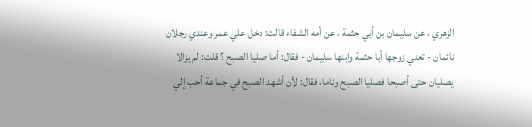الزهري ، عن سليمان بن أبي حثمة ، عن أمه الشفاء قالت: دخل علي عمر وعندي رجلان نائمان - تعني زوجها أبا حثمة وابنها سليمان - فقال: أما صليا الصبح ؟ قلت: لم يزالا يصليان حتى أصبحا فصليا الصبح وناما، فقال: لأن أشهد الصبح في جماعة أحب إلي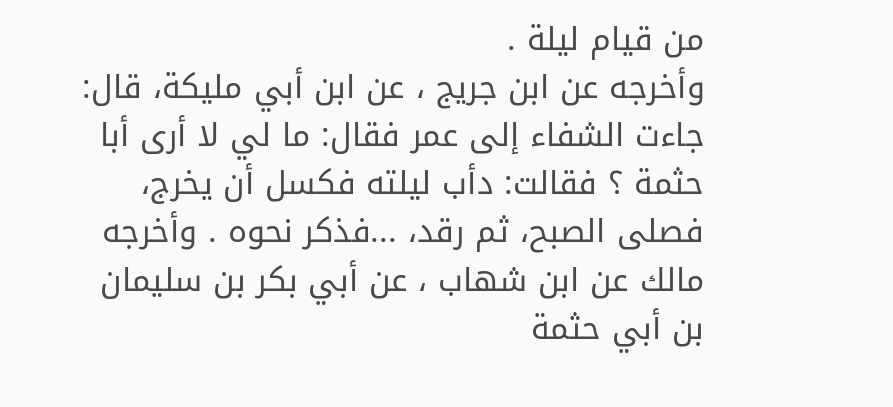من قيام ليلة .
وأخرجه عن ابن جريج ، عن ابن أبي مليكة، قال: جاءت الشفاء إلى عمر فقال: ما لي لا أرى أبا حثمة ؟ فقالت: دأب ليلته فكسل أن يخرج، فصلى الصبح، ثم رقد، ...فذكر نحوه . وأخرجه مالك عن ابن شهاب ، عن أبي بكر بن سليمان بن أبي حثمة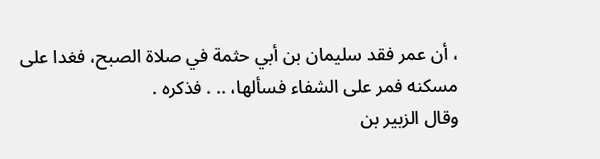، أن عمر فقد سليمان بن أبي حثمة في صلاة الصبح، فغدا على مسكنه فمر على الشفاء فسألها، .. . فذكره .
وقال الزبير بن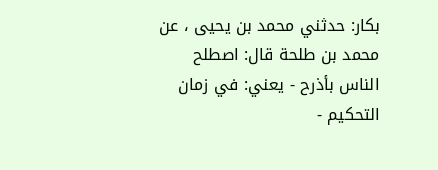بكار: حدثني محمد بن يحيى ، عن محمد بن طلحة قال: اصطلح الناس بأذرح - يعني: في زمان التحكيم -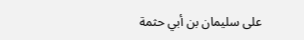على سليمان بن أبي حثمة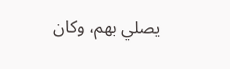يصلي بهم، وكان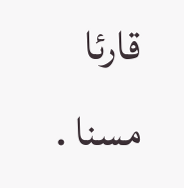قارئا مسنا .